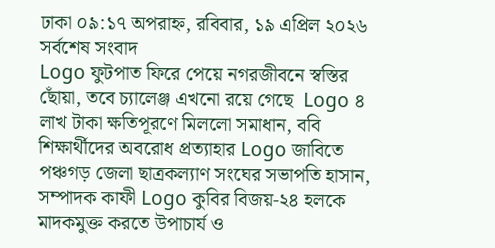ঢাকা ০৯:১৭ অপরাহ্ন, রবিবার, ১৯ এপ্রিল ২০২৬
সর্বশেষ সংবাদ
Logo ফুটপাত ফিরে পেয়ে নগরজীবনে স্বস্তির ছোঁয়া, তবে চ্যালেঞ্জ এখনো রয়ে গেছে  Logo ৪ লাখ টাকা ক্ষতিপূরণে মিললো সমাধান, ববি শিক্ষার্থীদের অবরোধ প্রত্যাহার Logo জাবিতে পঞ্চগড় জেলা ছাত্রকল্যাণ সংঘের সভাপতি হাসান, সম্পাদক কাফী Logo কুবির বিজয়-২৪ হলকে মাদকমুক্ত করতে উপাচার্য ও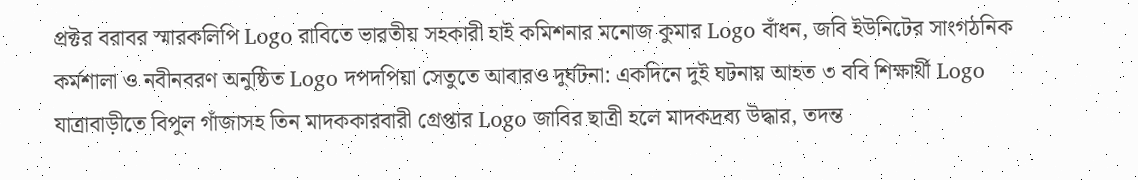প্রক্টর বরাবর স্মারকলিপি Logo রাবিতে ভারতীয় সহকারী হাই কমিশনার মনোজ কুমার Logo বাঁধন, জবি ইউনিটের সাংগঠনিক কর্মশালা ও নবীনবরণ অনুষ্ঠিত Logo দপদপিয়া সেতুতে আবারও দুর্ঘটনা: একদিনে দুই ঘটনায় আহত ৩ ববি শিক্ষার্থী Logo যাত্রাবাড়ীতে বিপুল গাঁজাসহ তিন মাদককারবারী গ্রেপ্তার Logo জাবির ছাত্রী হলে মাদকদ্রব্য উদ্ধার, তদন্ত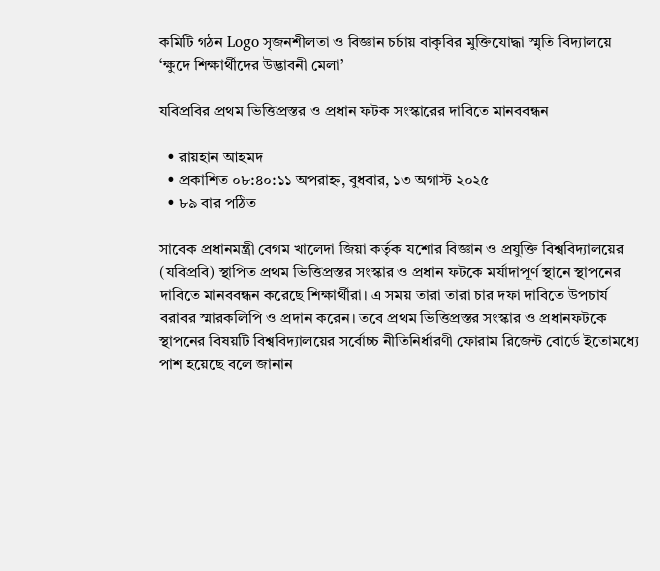কমিটি গঠন Logo সৃজনশীলতা ও বিজ্ঞান চর্চায় বাকৃবির মুক্তিযোদ্ধা স্মৃতি বিদ্যালয়ে ‘ক্ষুদে শিক্ষার্থীদের উদ্ভাবনী মেলা’

যবিপ্রবির প্রথম ভিত্তিপ্রস্তর ও প্রধান ফটক সংস্কারের দাবিতে মানববন্ধন

  • রায়হান আহমদ
  • প্রকাশিত ০৮:৪০:১১ অপরাহ্ন, বুধবার, ১৩ অগাস্ট ২০২৫
  • ৮৯ বার পঠিত

সাবেক প্রধানমন্ত্রী বেগম খালেদা জিয়া কর্তৃক যশোর বিজ্ঞান ও প্রযুক্তি বিশ্ববিদ্যালয়ের (যবিপ্রবি) স্থাপিত প্রথম ভিত্তিপ্রস্তর সংস্কার ও প্রধান ফটকে মর্যাদাপূর্ণ স্থানে স্থাপনের দাবিতে মানববন্ধন করেছে শিক্ষার্থীরা। এ সময় তারা তারা চার দফা দাবিতে উপচার্য বরাবর স্মারকলিপি ও প্রদান করেন। তবে প্রথম ভিত্তিপ্রস্তর সংস্কার ও প্রধানফটকে স্থাপনের বিষয়টি বিশ্ববিদ্যালয়ের সর্বোচ্চ নীতিনির্ধারণী ফোরাম রিজেন্ট বোর্ডে ইতোমধ্যে পাশ হয়েছে বলে জানান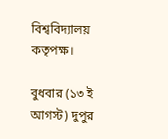বিশ্ববিদ্যালয় কতৃপক্ষ।

বুধবার (১৩ ই আগস্ট) দুপুর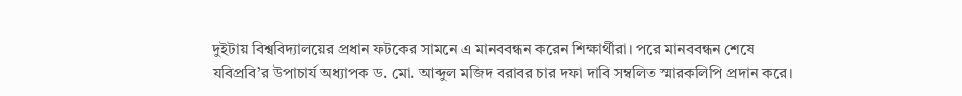দুইটায় বিশ্ববিদ্যালয়ের প্রধান ফটকের সামনে এ মানববন্ধন করেন শিক্ষার্থীরা। পরে মানববন্ধন শেষে যবিপ্রবি’র উপাচার্য অধ্যাপক ড. মো. আব্দুল মজিদ বরাবর চার দফা দাবি সম্বলিত স্মারকলিপি প্রদান করে।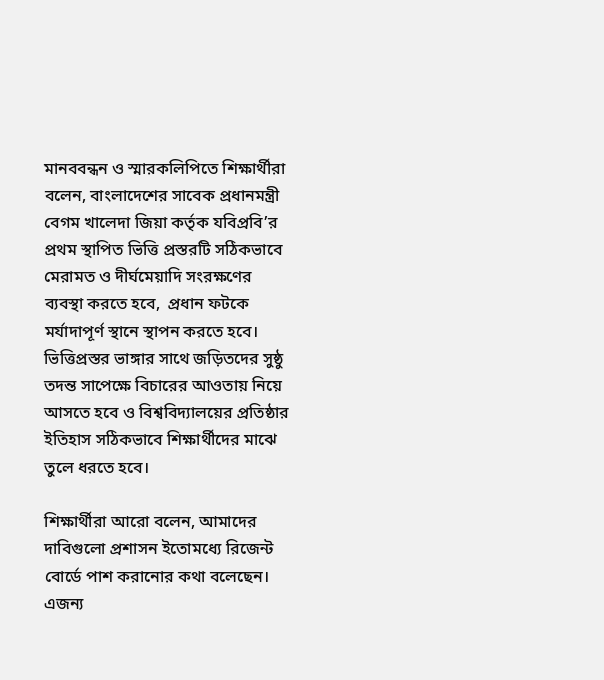মানববন্ধন ও স্মারকলিপিতে শিক্ষার্থীরা বলেন, বাংলাদেশের সাবেক প্রধানমন্ত্রী বেগম খালেদা জিয়া কর্তৃক যবিপ্রবি’র প্রথম স্থাপিত ভিত্তি প্রস্তরটি সঠিকভাবে মেরামত ও দীর্ঘমেয়াদি সংরক্ষণের ব্যবস্থা করতে হবে,  প্রধান ফটকে মর্যাদাপূর্ণ স্থানে স্থাপন করতে হবে। ভিত্তিপ্রস্তর ভাঙ্গার সাথে জড়িতদের সুষ্ঠু তদন্ত সাপেক্ষে বিচারের আওতায় নিয়ে আসতে হবে ও বিশ্ববিদ্যালয়ের প্রতিষ্ঠার ইতিহাস সঠিকভাবে শিক্ষার্থীদের মাঝে তুলে ধরতে হবে।

শিক্ষার্থীরা আরো বলেন, আমাদের দাবিগুলো প্রশাসন ইতোমধ্যে রিজেন্ট বোর্ডে পাশ করানোর কথা বলেছেন। এজন্য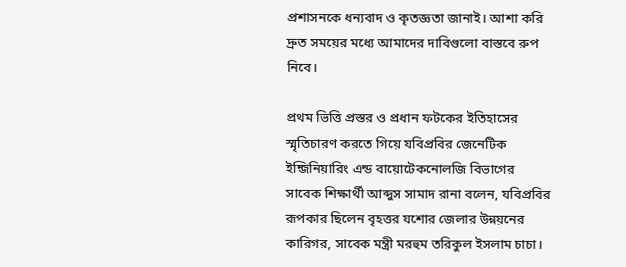প্রশাসনকে ধন্যবাদ ও কৃতজ্ঞতা জানাই। আশা করি দ্রুত সময়ের মধ্যে আমাদের দাবিগুলো বাস্তবে রুপ নিবে।

প্রথম ভিত্তি প্রস্তর ও প্রধান ফটকের ইতিহাসের স্মৃতিচারণ করতে গিয়ে যবিপ্রবির জেনেটিক ইন্জিনিয়ারিং এন্ড বায়োটেকনোলজি বিভাগের সাবেক শিক্ষার্থী আব্দুস সামাদ রানা বলেন, যবিপ্রবির রূপকার ছিলেন বৃহত্তর যশোর জেলার উন্নয়নের কারিগর, সাবেক মন্ত্রী মরহুম তরিকুল ইসলাম চাচা।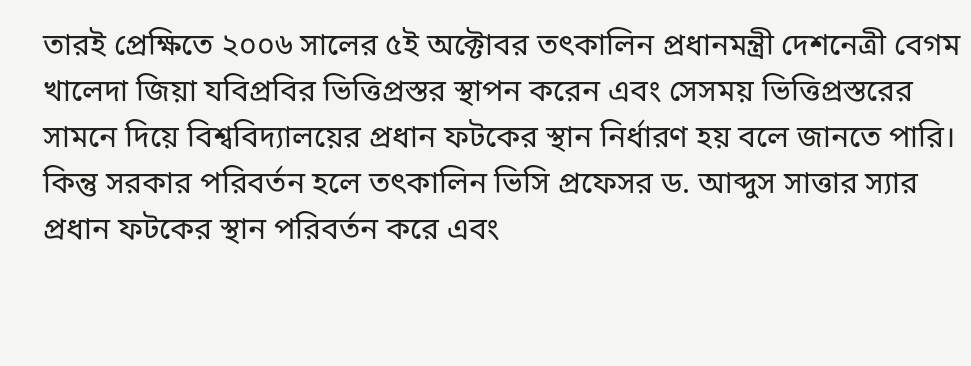তারই প্রেক্ষিতে ২০০৬ সালের ৫ই অক্টোবর তৎকালিন প্রধানমন্ত্রী দেশনেত্রী বেগম খালেদা জিয়া যবিপ্রবির ভিত্তিপ্রস্তর স্থাপন করেন এবং সেসময় ভিত্তিপ্রস্তরের সামনে দিয়ে বিশ্ববিদ্যালয়ের প্রধান ফটকের স্থান নির্ধারণ হয় বলে জানতে পারি। কিন্তু সরকার পরিবর্তন হলে তৎকালিন ভিসি প্রফেসর ড. আব্দুস সাত্তার স্যার প্রধান ফটকের স্থান পরিবর্তন করে এবং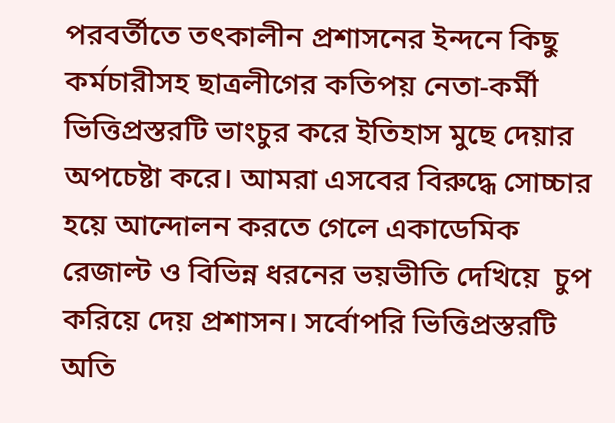পরবর্তীতে তৎকালীন প্রশাসনের ইন্দনে কিছু কর্মচারীসহ ছাত্রলীগের কতিপয় নেতা-কর্মী ভিত্তিপ্রস্তরটি ভাংচুর করে ইতিহাস মুছে দেয়ার অপচেষ্টা করে। আমরা এসবের বিরুদ্ধে সোচ্চার হয়ে আন্দোলন করতে গেলে একাডেমিক রেজাল্ট ও বিভিন্ন ধরনের ভয়ভীতি দেখিয়ে  চুপ করিয়ে দেয় প্রশাসন। সর্বোপরি ভিত্তিপ্রস্তরটি অতি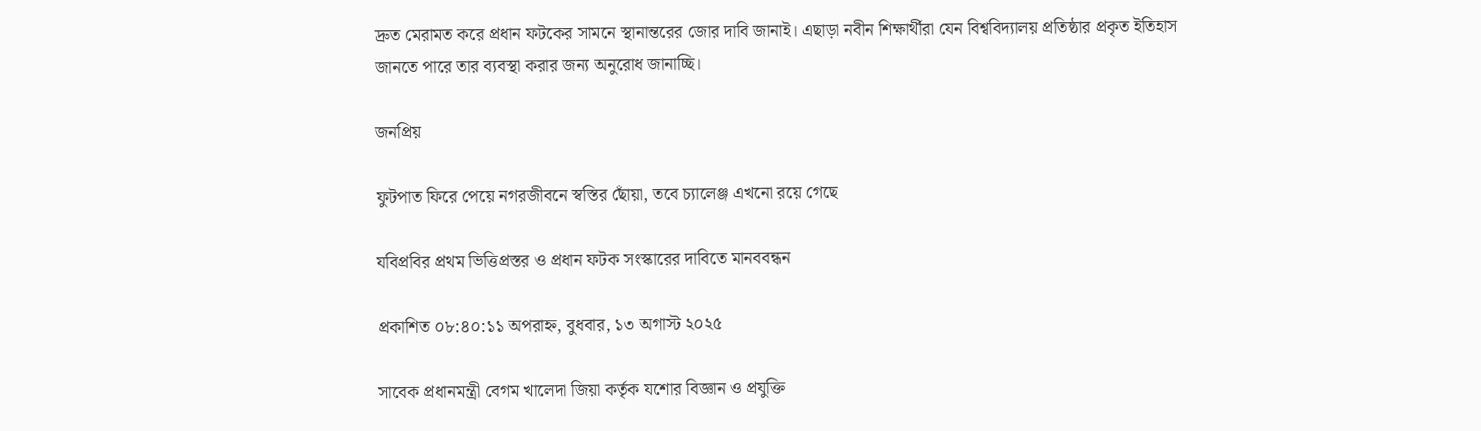দ্রুত মেরামত করে প্রধান ফটকের সামনে স্থানান্তরের জোর দাবি জানাই। এছাড়া নবীন শিক্ষার্থীরা যেন বিশ্ববিদ্যালয় প্রতিষ্ঠার প্রকৃত ইতিহাস জানতে পারে তার ব্যবস্থা করার জন্য অনুরোধ জানাচ্ছি।

জনপ্রিয়

ফুটপাত ফিরে পেয়ে নগরজীবনে স্বস্তির ছোঁয়া, তবে চ্যালেঞ্জ এখনো রয়ে গেছে

যবিপ্রবির প্রথম ভিত্তিপ্রস্তর ও প্রধান ফটক সংস্কারের দাবিতে মানববন্ধন

প্রকাশিত ০৮:৪০:১১ অপরাহ্ন, বুধবার, ১৩ অগাস্ট ২০২৫

সাবেক প্রধানমন্ত্রী বেগম খালেদা জিয়া কর্তৃক যশোর বিজ্ঞান ও প্রযুক্তি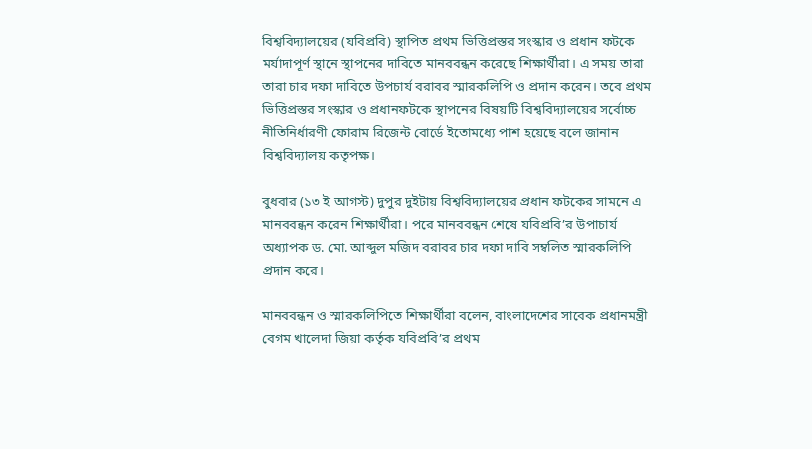বিশ্ববিদ্যালয়ের (যবিপ্রবি) স্থাপিত প্রথম ভিত্তিপ্রস্তর সংস্কার ও প্রধান ফটকে মর্যাদাপূর্ণ স্থানে স্থাপনের দাবিতে মানববন্ধন করেছে শিক্ষার্থীরা। এ সময় তারা তারা চার দফা দাবিতে উপচার্য বরাবর স্মারকলিপি ও প্রদান করেন। তবে প্রথম ভিত্তিপ্রস্তর সংস্কার ও প্রধানফটকে স্থাপনের বিষয়টি বিশ্ববিদ্যালয়ের সর্বোচ্চ নীতিনির্ধারণী ফোরাম রিজেন্ট বোর্ডে ইতোমধ্যে পাশ হয়েছে বলে জানান বিশ্ববিদ্যালয় কতৃপক্ষ।

বুধবার (১৩ ই আগস্ট) দুপুর দুইটায় বিশ্ববিদ্যালয়ের প্রধান ফটকের সামনে এ মানববন্ধন করেন শিক্ষার্থীরা। পরে মানববন্ধন শেষে যবিপ্রবি’র উপাচার্য অধ্যাপক ড. মো. আব্দুল মজিদ বরাবর চার দফা দাবি সম্বলিত স্মারকলিপি প্রদান করে।

মানববন্ধন ও স্মারকলিপিতে শিক্ষার্থীরা বলেন, বাংলাদেশের সাবেক প্রধানমন্ত্রী বেগম খালেদা জিয়া কর্তৃক যবিপ্রবি’র প্রথম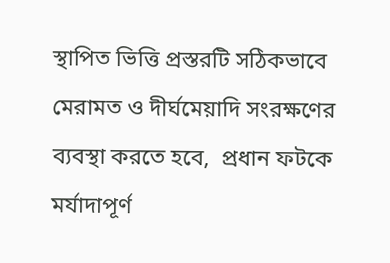স্থাপিত ভিত্তি প্রস্তরটি সঠিকভাবে মেরামত ও দীর্ঘমেয়াদি সংরক্ষণের ব্যবস্থা করতে হবে,  প্রধান ফটকে মর্যাদাপূর্ণ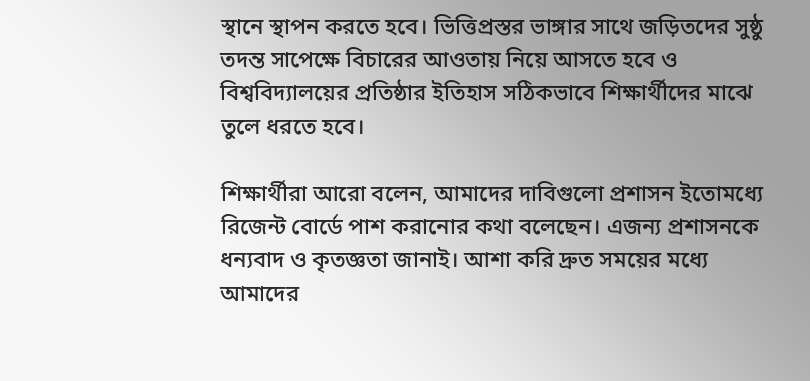স্থানে স্থাপন করতে হবে। ভিত্তিপ্রস্তর ভাঙ্গার সাথে জড়িতদের সুষ্ঠু তদন্ত সাপেক্ষে বিচারের আওতায় নিয়ে আসতে হবে ও বিশ্ববিদ্যালয়ের প্রতিষ্ঠার ইতিহাস সঠিকভাবে শিক্ষার্থীদের মাঝে তুলে ধরতে হবে।

শিক্ষার্থীরা আরো বলেন, আমাদের দাবিগুলো প্রশাসন ইতোমধ্যে রিজেন্ট বোর্ডে পাশ করানোর কথা বলেছেন। এজন্য প্রশাসনকে ধন্যবাদ ও কৃতজ্ঞতা জানাই। আশা করি দ্রুত সময়ের মধ্যে আমাদের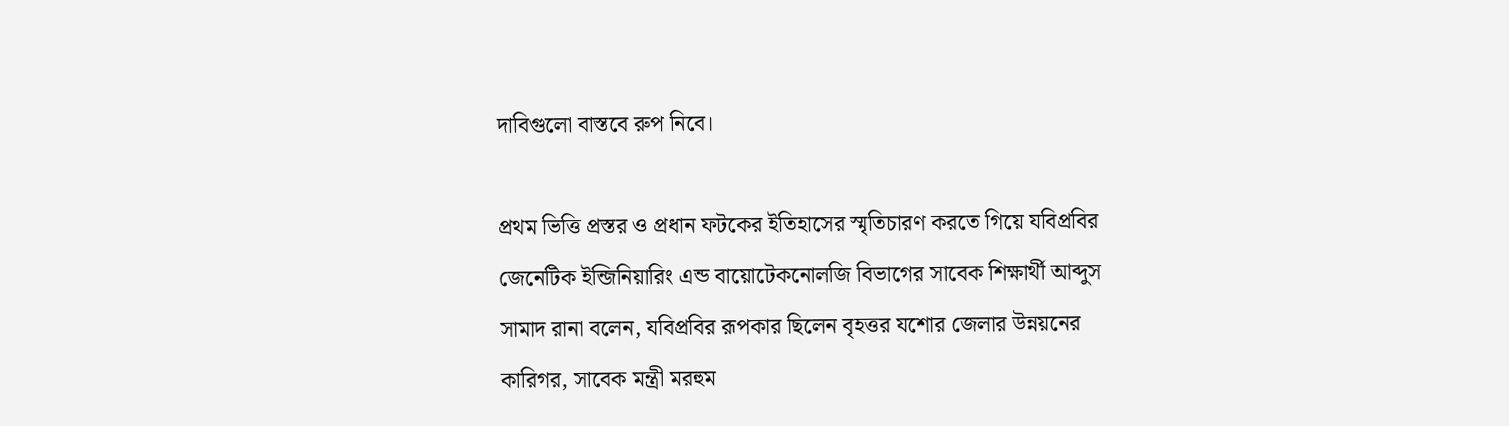দাবিগুলো বাস্তবে রুপ নিবে।

প্রথম ভিত্তি প্রস্তর ও প্রধান ফটকের ইতিহাসের স্মৃতিচারণ করতে গিয়ে যবিপ্রবির জেনেটিক ইন্জিনিয়ারিং এন্ড বায়োটেকনোলজি বিভাগের সাবেক শিক্ষার্থী আব্দুস সামাদ রানা বলেন, যবিপ্রবির রূপকার ছিলেন বৃহত্তর যশোর জেলার উন্নয়নের কারিগর, সাবেক মন্ত্রী মরহুম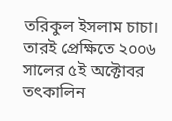তরিকুল ইসলাম চাচা। তারই প্রেক্ষিতে ২০০৬ সালের ৫ই অক্টোবর তৎকালিন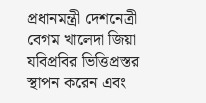প্রধানমন্ত্রী দেশনেত্রী বেগম খালেদা জিয়া যবিপ্রবির ভিত্তিপ্রস্তর স্থাপন করেন এবং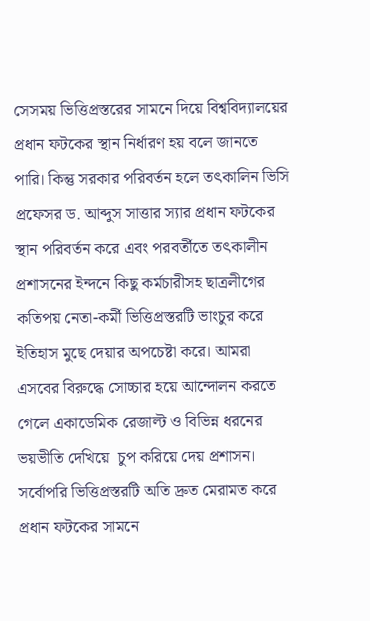সেসময় ভিত্তিপ্রস্তরের সামনে দিয়ে বিশ্ববিদ্যালয়ের প্রধান ফটকের স্থান নির্ধারণ হয় বলে জানতে পারি। কিন্তু সরকার পরিবর্তন হলে তৎকালিন ভিসি প্রফেসর ড. আব্দুস সাত্তার স্যার প্রধান ফটকের স্থান পরিবর্তন করে এবং পরবর্তীতে তৎকালীন প্রশাসনের ইন্দনে কিছু কর্মচারীসহ ছাত্রলীগের কতিপয় নেতা-কর্মী ভিত্তিপ্রস্তরটি ভাংচুর করে ইতিহাস মুছে দেয়ার অপচেষ্টা করে। আমরা এসবের বিরুদ্ধে সোচ্চার হয়ে আন্দোলন করতে গেলে একাডেমিক রেজাল্ট ও বিভিন্ন ধরনের ভয়ভীতি দেখিয়ে  চুপ করিয়ে দেয় প্রশাসন। সর্বোপরি ভিত্তিপ্রস্তরটি অতি দ্রুত মেরামত করে প্রধান ফটকের সামনে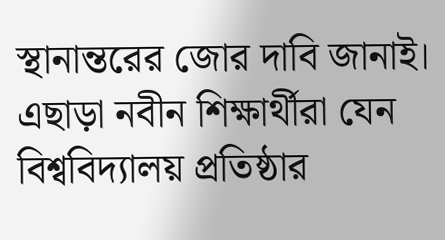স্থানান্তরের জোর দাবি জানাই। এছাড়া নবীন শিক্ষার্থীরা যেন বিশ্ববিদ্যালয় প্রতিষ্ঠার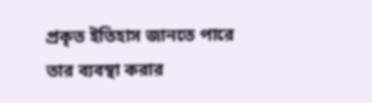প্রকৃত ইতিহাস জানতে পারে তার ব্যবস্থা করার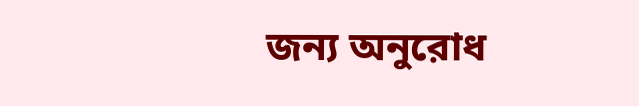জন্য অনুরোধ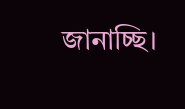জানাচ্ছি।